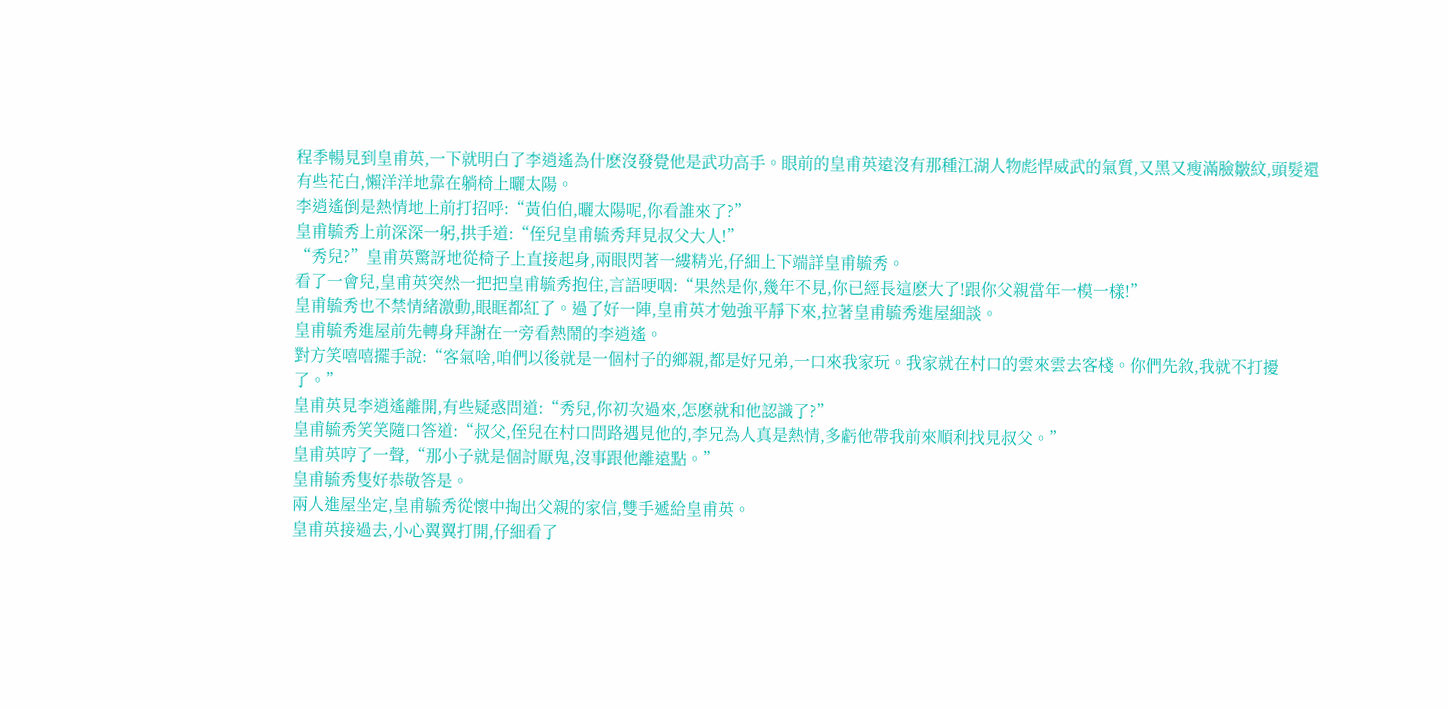程季暢見到皇甫英,一下就明白了李逍遙為什麽沒發覺他是武功高手。眼前的皇甫英遠沒有那種江湖人物彪悍威武的氣質,又黑又瘦滿臉皺紋,頭髮還有些花白,懶洋洋地靠在躺椅上曬太陽。
李逍遙倒是熱情地上前打招呼:“黃伯伯,曬太陽呢,你看誰來了?”
皇甫毓秀上前深深一躬,拱手道:“侄兒皇甫毓秀拜見叔父大人!”
“秀兒?”皇甫英驚訝地從椅子上直接起身,兩眼閃著一縷精光,仔細上下端詳皇甫毓秀。
看了一會兒,皇甫英突然一把把皇甫毓秀抱住,言語哽咽:“果然是你,幾年不見,你已經長這麽大了!跟你父親當年一模一樣!”
皇甫毓秀也不禁情緒激動,眼眶都紅了。過了好一陣,皇甫英才勉強平靜下來,拉著皇甫毓秀進屋細談。
皇甫毓秀進屋前先轉身拜謝在一旁看熱鬧的李逍遙。
對方笑嘻嘻擺手說:“客氣啥,咱們以後就是一個村子的鄉親,都是好兄弟,一口來我家玩。我家就在村口的雲來雲去客棧。你們先敘,我就不打擾了。”
皇甫英見李逍遙離開,有些疑惑問道:“秀兒,你初次過來,怎麽就和他認識了?”
皇甫毓秀笑笑隨口答道:“叔父,侄兒在村口問路遇見他的,李兄為人真是熱情,多虧他帶我前來順利找見叔父。”
皇甫英哼了一聲,“那小子就是個討厭鬼,沒事跟他離遠點。”
皇甫毓秀隻好恭敬答是。
兩人進屋坐定,皇甫毓秀從懷中掏出父親的家信,雙手遞給皇甫英。
皇甫英接過去,小心翼翼打開,仔細看了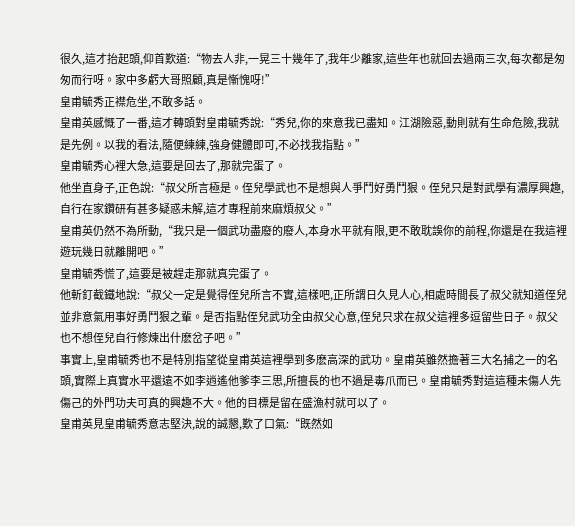很久,這才抬起頭,仰首歎道:“物去人非,一晃三十幾年了,我年少離家,這些年也就回去過兩三次,每次都是匆匆而行呀。家中多虧大哥照顧,真是慚愧呀!”
皇甫毓秀正襟危坐,不敢多話。
皇甫英感慨了一番,這才轉頭對皇甫毓秀說:“秀兒,你的來意我已盡知。江湖險惡,動則就有生命危險,我就是先例。以我的看法,隨便練練,強身健體即可,不必找我指點。”
皇甫毓秀心裡大急,這要是回去了,那就完蛋了。
他坐直身子,正色說:“叔父所言極是。侄兒學武也不是想與人爭鬥好勇鬥狠。侄兒只是對武學有濃厚興趣,自行在家鑽研有甚多疑惑未解,這才專程前來麻煩叔父。”
皇甫英仍然不為所動,“我只是一個武功盡廢的廢人,本身水平就有限,更不敢耽誤你的前程,你還是在我這裡遊玩幾日就離開吧。”
皇甫毓秀慌了,這要是被趕走那就真完蛋了。
他斬釘截鐵地說:“叔父一定是覺得侄兒所言不實,這樣吧,正所謂日久見人心,相處時間長了叔父就知道侄兒並非意氣用事好勇鬥狠之輩。是否指點侄兒武功全由叔父心意,侄兒只求在叔父這裡多逗留些日子。叔父也不想侄兒自行修煉出什麽岔子吧。”
事實上,皇甫毓秀也不是特別指望從皇甫英這裡學到多麽高深的武功。皇甫英雖然擔著三大名捕之一的名頭,實際上真實水平還遠不如李逍遙他爹李三思,所擅長的也不過是毒爪而已。皇甫毓秀對這這種未傷人先傷己的外門功夫可真的興趣不大。他的目標是留在盛漁村就可以了。
皇甫英見皇甫毓秀意志堅決,說的誠懇,歎了口氣:“既然如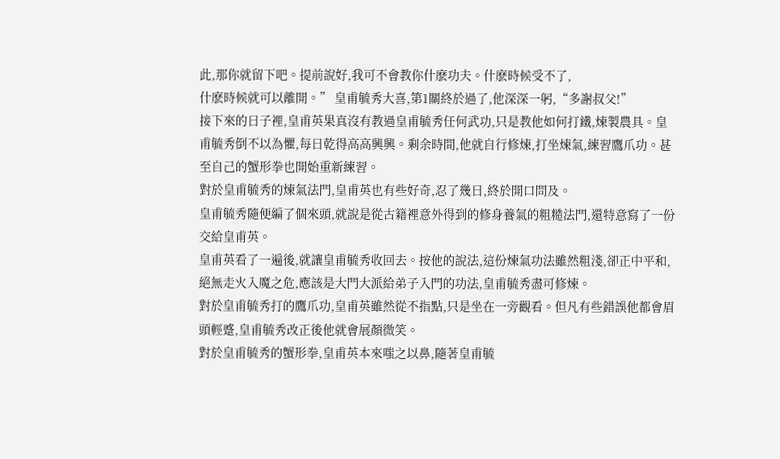此,那你就留下吧。提前說好,我可不會教你什麽功夫。什麽時候受不了,
什麽時候就可以離開。” 皇甫毓秀大喜,第1關終於過了,他深深一躬,“多謝叔父!”
接下來的日子裡,皇甫英果真沒有教過皇甫毓秀任何武功,只是教他如何打鐵,煉製農具。皇甫毓秀倒不以為懼,每日乾得高高興興。剩余時間,他就自行修煉,打坐煉氣,練習鷹爪功。甚至自己的蟹形拳也開始重新練習。
對於皇甫毓秀的煉氣法門,皇甫英也有些好奇,忍了幾日,終於開口問及。
皇甫毓秀隨便編了個來頭,就說是從古籍裡意外得到的修身養氣的粗糙法門,還特意寫了一份交給皇甫英。
皇甫英看了一遍後,就讓皇甫毓秀收回去。按他的說法,這份煉氣功法雖然粗淺,卻正中平和,絕無走火入魔之危,應該是大門大派給弟子入門的功法,皇甫毓秀盡可修煉。
對於皇甫毓秀打的鷹爪功,皇甫英雖然從不指點,只是坐在一旁觀看。但凡有些錯誤他都會眉頭輕蹙,皇甫毓秀改正後他就會展顏微笑。
對於皇甫毓秀的蟹形拳,皇甫英本來嗤之以鼻,隨著皇甫毓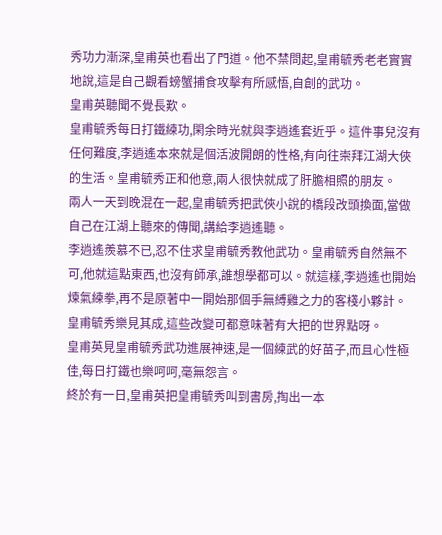秀功力漸深,皇甫英也看出了門道。他不禁問起,皇甫毓秀老老實實地說,這是自己觀看螃蟹捕食攻擊有所感悟,自創的武功。
皇甫英聽聞不覺長歎。
皇甫毓秀每日打鐵練功,閑余時光就與李逍遙套近乎。這件事兒沒有任何難度,李逍遙本來就是個活波開朗的性格,有向往崇拜江湖大俠的生活。皇甫毓秀正和他意,兩人很快就成了肝膽相照的朋友。
兩人一天到晚混在一起,皇甫毓秀把武俠小說的橋段改頭換面,當做自己在江湖上聽來的傳聞,講給李逍遙聽。
李逍遙羨慕不已,忍不住求皇甫毓秀教他武功。皇甫毓秀自然無不可,他就這點東西,也沒有師承,誰想學都可以。就這樣,李逍遙也開始煉氣練拳,再不是原著中一開始那個手無縛雞之力的客棧小夥計。
皇甫毓秀樂見其成,這些改變可都意味著有大把的世界點呀。
皇甫英見皇甫毓秀武功進展神速,是一個練武的好苗子,而且心性極佳,每日打鐵也樂呵呵,毫無怨言。
終於有一日,皇甫英把皇甫毓秀叫到書房,掏出一本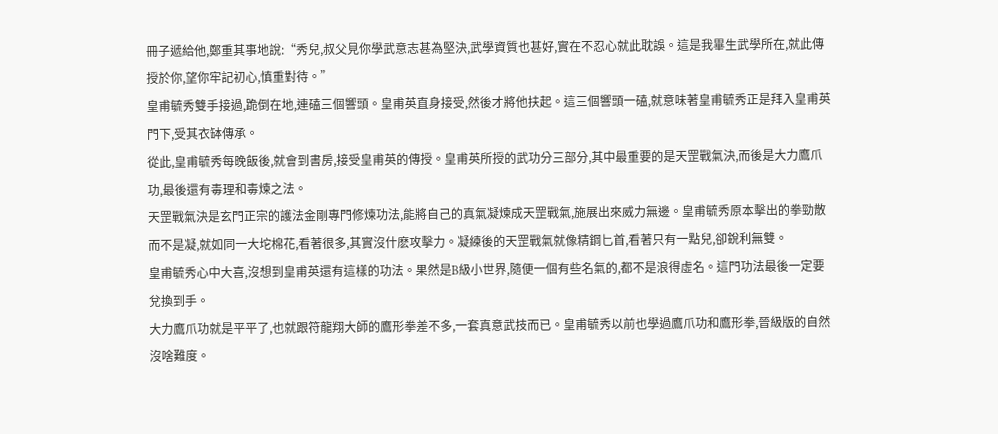冊子遞給他,鄭重其事地說:“秀兒,叔父見你學武意志甚為堅決,武學資質也甚好,實在不忍心就此耽誤。這是我畢生武學所在,就此傳授於你,望你牢記初心,慎重對待。”
皇甫毓秀雙手接過,跪倒在地,連磕三個響頭。皇甫英直身接受,然後才將他扶起。這三個響頭一磕,就意味著皇甫毓秀正是拜入皇甫英門下,受其衣缽傳承。
從此,皇甫毓秀每晚飯後,就會到書房,接受皇甫英的傳授。皇甫英所授的武功分三部分,其中最重要的是天罡戰氣決,而後是大力鷹爪功,最後還有毒理和毒煉之法。
天罡戰氣決是玄門正宗的護法金剛專門修煉功法,能將自己的真氣凝煉成天罡戰氣,施展出來威力無邊。皇甫毓秀原本擊出的拳勁散而不是凝,就如同一大坨棉花,看著很多,其實沒什麽攻擊力。凝練後的天罡戰氣就像精鋼匕首,看著只有一點兒,卻銳利無雙。
皇甫毓秀心中大喜,沒想到皇甫英還有這樣的功法。果然是B級小世界,隨便一個有些名氣的,都不是浪得虛名。這門功法最後一定要兌換到手。
大力鷹爪功就是平平了,也就跟符龍翔大師的鷹形拳差不多,一套真意武技而已。皇甫毓秀以前也學過鷹爪功和鷹形拳,晉級版的自然沒啥難度。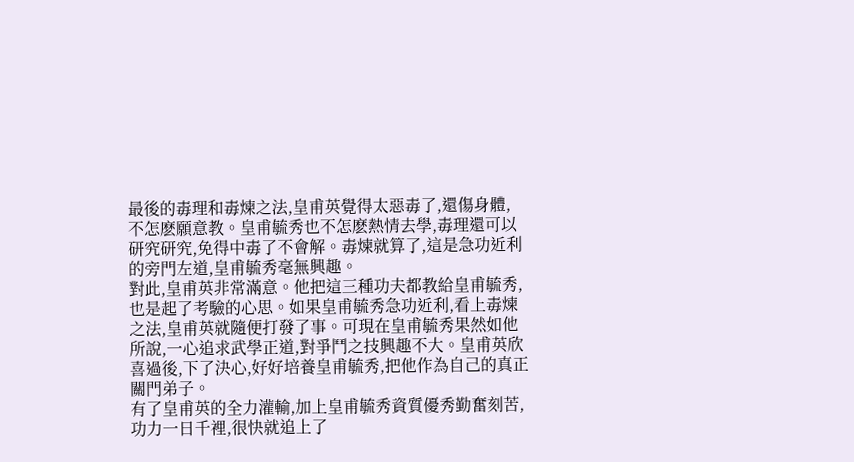最後的毒理和毒煉之法,皇甫英覺得太惡毒了,還傷身體, 不怎麽願意教。皇甫毓秀也不怎麽熱情去學,毒理還可以研究研究,免得中毒了不會解。毒煉就算了,這是急功近利的旁門左道,皇甫毓秀毫無興趣。
對此,皇甫英非常滿意。他把這三種功夫都教給皇甫毓秀,也是起了考驗的心思。如果皇甫毓秀急功近利,看上毒煉之法,皇甫英就隨便打發了事。可現在皇甫毓秀果然如他所說,一心追求武學正道,對爭鬥之技興趣不大。皇甫英欣喜過後,下了決心,好好培養皇甫毓秀,把他作為自己的真正關門弟子。
有了皇甫英的全力灌輸,加上皇甫毓秀資質優秀勤奮刻苦,功力一日千裡,很快就追上了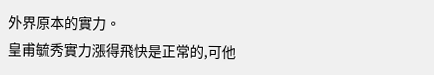外界原本的實力。
皇甫毓秀實力漲得飛快是正常的,可他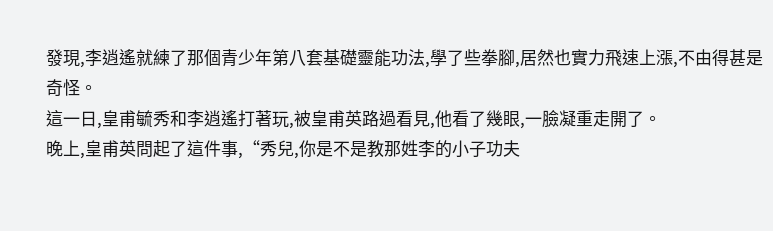發現,李逍遙就練了那個青少年第八套基礎靈能功法,學了些拳腳,居然也實力飛速上漲,不由得甚是奇怪。
這一日,皇甫毓秀和李逍遙打著玩,被皇甫英路過看見,他看了幾眼,一臉凝重走開了。
晚上,皇甫英問起了這件事,“秀兒,你是不是教那姓李的小子功夫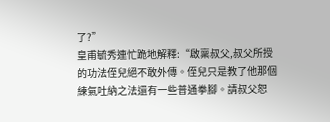了?”
皇甫毓秀連忙跪地解釋:“啟稟叔父,叔父所授的功法侄兒絕不敢外傳。侄兒只是教了他那個練氣吐納之法還有一些普通拳腳。請叔父恕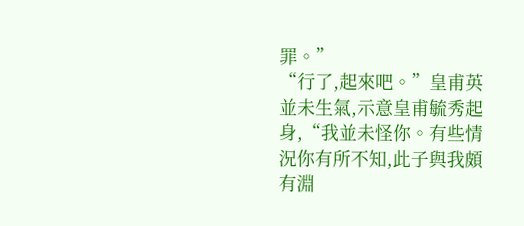罪。”
“行了,起來吧。”皇甫英並未生氣,示意皇甫毓秀起身,“我並未怪你。有些情況你有所不知,此子與我頗有淵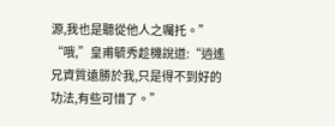源,我也是聽從他人之囑托。”
“哦,”皇甫毓秀趁機說道:“逍遙兄資質遠勝於我,只是得不到好的功法,有些可惜了。”